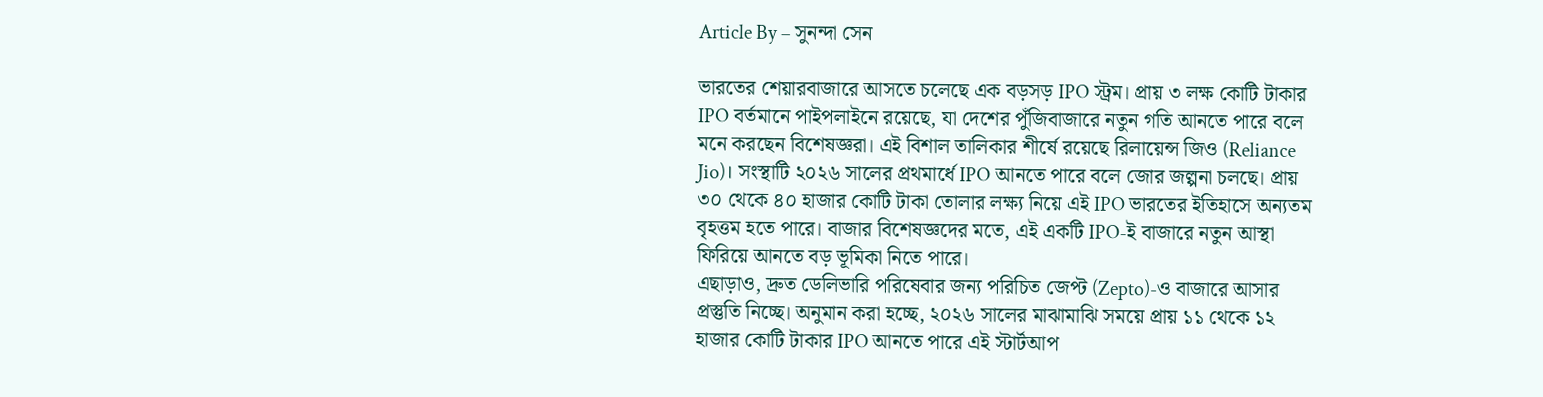Article By – সুনন্দা সেন

ভারতের শেয়ারবাজারে আসতে চলেছে এক বড়সড় IPO স্ট্রম। প্রায় ৩ লক্ষ কোটি টাকার IPO বর্তমানে পাইপলাইনে রয়েছে, যা দেশের পুঁজিবাজারে নতুন গতি আনতে পারে বলে মনে করছেন বিশেষজ্ঞরা। এই বিশাল তালিকার শীর্ষে রয়েছে রিলায়েন্স জিও (Reliance Jio)। সংস্থাটি ২০২৬ সালের প্রথমার্ধে IPO আনতে পারে বলে জোর জল্পনা চলছে। প্রায় ৩০ থেকে ৪০ হাজার কোটি টাকা তোলার লক্ষ্য নিয়ে এই IPO ভারতের ইতিহাসে অন্যতম বৃহত্তম হতে পারে। বাজার বিশেষজ্ঞদের মতে, এই একটি IPO-ই বাজারে নতুন আস্থা ফিরিয়ে আনতে বড় ভূমিকা নিতে পারে।
এছাড়াও, দ্রুত ডেলিভারি পরিষেবার জন্য পরিচিত জেপ্ট (Zepto)-ও বাজারে আসার প্রস্তুতি নিচ্ছে। অনুমান করা হচ্ছে, ২০২৬ সালের মাঝামাঝি সময়ে প্রায় ১১ থেকে ১২ হাজার কোটি টাকার IPO আনতে পারে এই স্টার্টআপ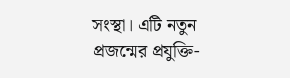সংস্থা। এটি নতুন প্রজন্মের প্রযুক্তি-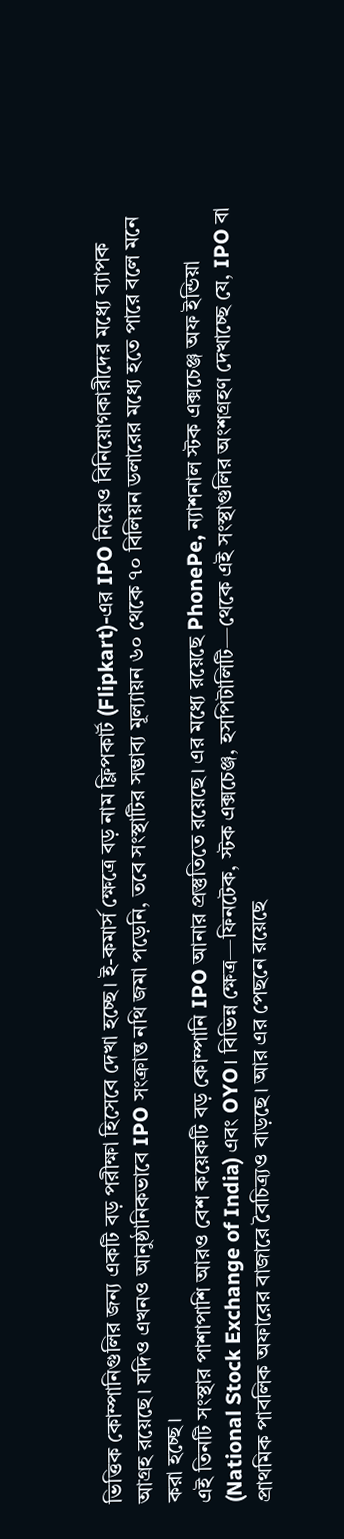ভিত্তিক কোম্পানিগুলির জন্য একটি বড় পরীক্ষা হিসেবে দেখা হচ্ছে। ই-কমার্স ক্ষেত্রে বড় নাম ফ্লিপকার্ট (Flipkart)-এর IPO নিয়েও বিনিয়োগকারীদের মধ্যে ব্যাপক আগ্রহ রয়েছে। যদিও এখনও আনুষ্ঠানিকভাবে IPO সংক্রান্ত নথি জমা পড়েনি, তবে সংস্থাটির সম্ভাব্য মূল্যায়ন ৬০ থেকে ৭০ বিলিয়ন ডলারের মধ্যে হতে পারে বলে মনে করা হচ্ছে।
এই তিনটি সংস্থার পাশাপাশি আরও বেশ কয়েকটি বড় কোম্পানি IPO আনার প্রস্তুতিতে রয়েছে। এর মধ্যে রয়েছে PhonePe, ন্যাশনাল স্টক এক্সচেঞ্জ অফ ইন্ডিয়া (National Stock Exchange of India) এবং OYO। বিভিন্ন ক্ষেত্র—ফিনটেক, স্টক এক্সচেঞ্জ, হসপিটালিটি—থেকে এই সংস্থাগুলির অংশগ্রহণ দেখাচ্ছে যে, IPO বা প্রাথমিক পাবলিক অফারের বাজারে বৈচিত্র্যও বাড়ছে। আর এর পেছনে রয়েছে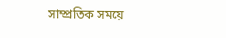সাম্প্রতিক সময়ে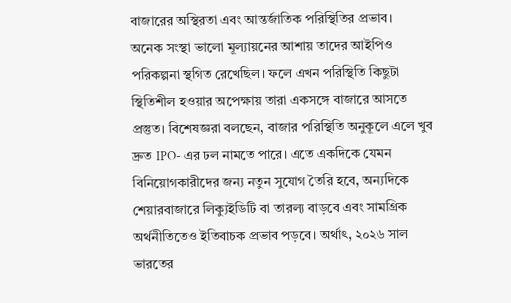বাজারের অস্থিরতা এবং আন্তর্জাতিক পরিস্থিতির প্রভাব।
অনেক সংস্থা ভালো মূল্যায়নের আশায় তাদের আইপিও পরিকল্পনা স্থগিত রেখেছিল। ফলে এখন পরিস্থিতি কিছুটা স্থিতিশীল হওয়ার অপেক্ষায় তারা একসঙ্গে বাজারে আসতে প্রস্তুত। বিশেষজ্ঞরা বলছেন, বাজার পরিস্থিতি অনুকূলে এলে খুব দ্রুত IPO- এর ঢল নামতে পারে। এতে একদিকে যেমন বিনিয়োগকারীদের জন্য নতুন সুযোগ তৈরি হবে, অন্যদিকে শেয়ারবাজারে লিক্যুইডিটি বা তারল্য বাড়বে এবং সামগ্রিক অর্থনীতিতেও ইতিবাচক প্রভাব পড়বে। অর্থাৎ, ২০২৬ সাল ভারতের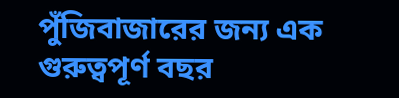পুঁজিবাজারের জন্য এক গুরুত্বপূর্ণ বছর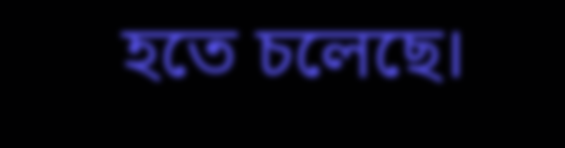হতে চলেছে।